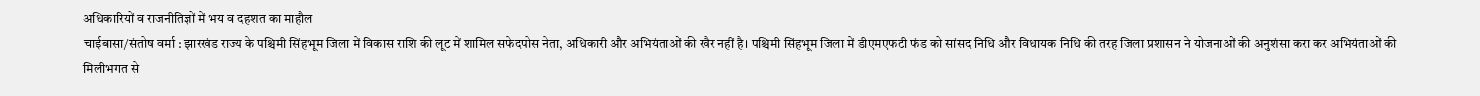अधिकारियों व राजनीतिज्ञों में भय व दहशत का माहौल
चाईबासा/संतोष वर्मा : झारखंड राज्य के पश्चिमी सिंहभूम जिला में विकास राशि की लूट में शामिल सफेदपोस नेता, अधिकारी और अभियंताओं की खैर नहीं है। पश्चिमी सिंहभूम जिला में डीएमएफटी फंड को सांसद निधि और विधायक निधि की तरह जिला प्रशासन ने योजनाओं की अनुशंसा करा कर अभियंताओं की मिलीभगत से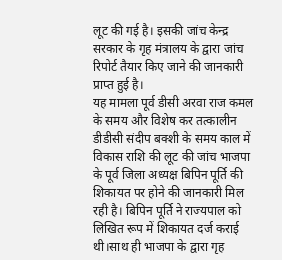लूट की गई है। इसकी जांच केन्द्र सरकार के गृह मंत्रालय के द्वारा जांच रिपोर्ट तैयार किए जाने की जानकारी प्राप्त हुई है।
यह मामला पूर्व डीसी अरवा राज कमल के समय और विशेष कर तत्कालीन डीडीसी संदीप बक्शी के समय काल में विकास राशि की लूट की जांच भाजपा के पूर्व जिला अध्यक्ष बिपिन पूर्ति की शिकायत पर होने की जानकारी मिल रही है। बिपिन पूर्ति ने राज्यपाल को लिखित रूप में शिकायत दर्ज कराई थी।साथ ही भाजपा के द्वारा गृह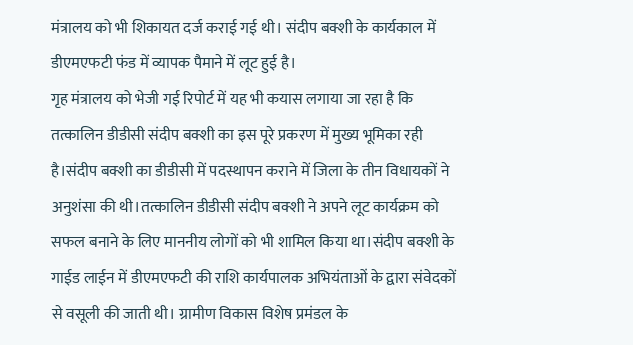मंत्रालय को भी शिकायत दर्ज कराई गई थी। संदीप बक्शी के कार्यकाल में डीएमएफटी फंड में व्यापक पैमाने में लूट हुई है।
गृह मंत्रालय को भेजी गई रिपोर्ट में यह भी कयास लगाया जा रहा है कि तत्कालिन डीडीसी संदीप बक्शी का इस पूरे प्रकरण में मुख्य भूमिका रही है।संदीप बक्शी का डीडीसी में पदस्थापन कराने में जिला के तीन विधायकों ने अनुशंसा की थी।तत्कालिन डीडीसी संदीप बक्शी ने अपने लूट कार्यक्रम को सफल बनाने के लिए माननीय लोगों को भी शामिल किया था।संदीप बक्शी के गाईड लाईन में डीएमएफटी की राशि कार्यपालक अभियंताओं के द्वारा संवेदकों से वसूली की जाती थी। ग्रामीण विकास विशेष प्रमंडल के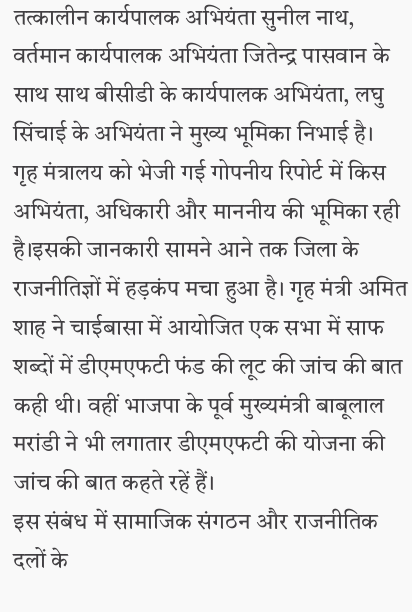तत्कालीन कार्यपालक अभियंता सुनील नाथ, वर्तमान कार्यपालक अभियंता जितेन्द्र पासवान के साथ साथ बीसीडी के कार्यपालक अभियंता, लघु सिंचाई के अभियंता ने मुख्य भूमिका निभाई है।
गृह मंत्रालय को भेजी गई गोपनीय रिपोर्ट में किस अभियंता, अधिकारी और माननीय की भूमिका रही है।इसकी जानकारी सामने आने तक जिला के राजनीतिज्ञों में हड़कंप मचा हुआ है। गृह मंत्री अमित शाह ने चाईबासा में आयोजित एक सभा में साफ शब्दों में डीएमएफटी फंड की लूट की जांच की बात कही थी। वहीं भाजपा के पूर्व मुख्यमंत्री बाबूलाल मरांडी ने भी लगातार डीएमएफटी की योजना की जांच की बात कहते रहें हैं।
इस संबंध में सामाजिक संगठन और राजनीतिक दलों के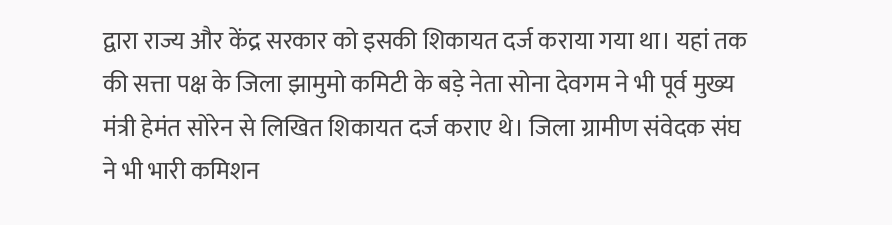द्वारा राज्य और केंद्र सरकार को इसकी शिकायत दर्ज कराया गया था। यहां तक की सत्ता पक्ष के जिला झामुमो कमिटी के बड़े नेता सोना देवगम ने भी पूर्व मुख्य मंत्री हेमंत सोरेन से लिखित शिकायत दर्ज कराए थे। जिला ग्रामीण संवेदक संघ ने भी भारी कमिशन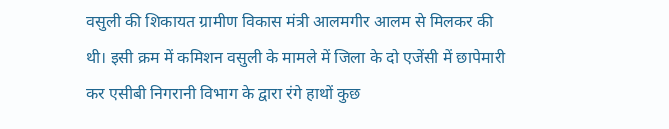वसुली की शिकायत ग्रामीण विकास मंत्री आलमगीर आलम से मिलकर की थी। इसी क्रम में कमिशन वसुली के मामले में जिला के दो एजेंसी में छापेमारी कर एसीबी निगरानी विभाग के द्वारा रंगे हाथों कुछ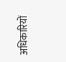अधिकारियों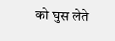को घुस लेते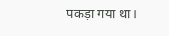पकड़ा गया था।